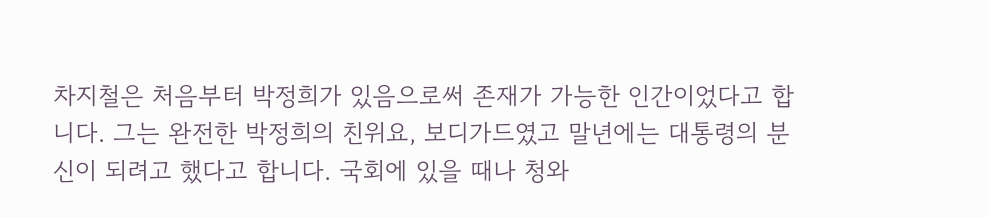차지철은 처음부터 박정희가 있음으로써 존재가 가능한 인간이었다고 합니다. 그는 완전한 박정희의 친위요, 보디가드였고 말년에는 대통령의 분신이 되려고 했다고 합니다. 국회에 있을 때나 청와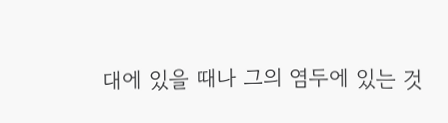대에 있을 때나 그의 염두에 있는 것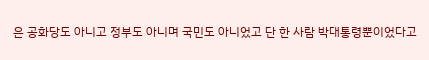은 공화당도 아니고 정부도 아니며 국민도 아니었고 단 한 사람 박대통령뿐이었다고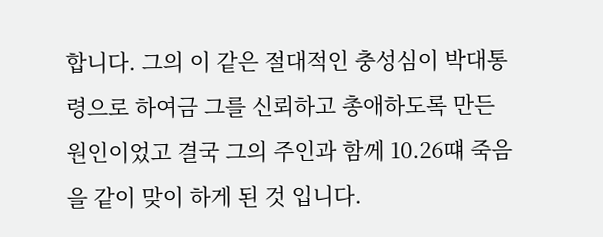합니다. 그의 이 같은 절대적인 충성심이 박대통령으로 하여금 그를 신뢰하고 총애하도록 만든 원인이었고 결국 그의 주인과 함께 10.26떄 죽음을 같이 맞이 하게 된 것 입니다.